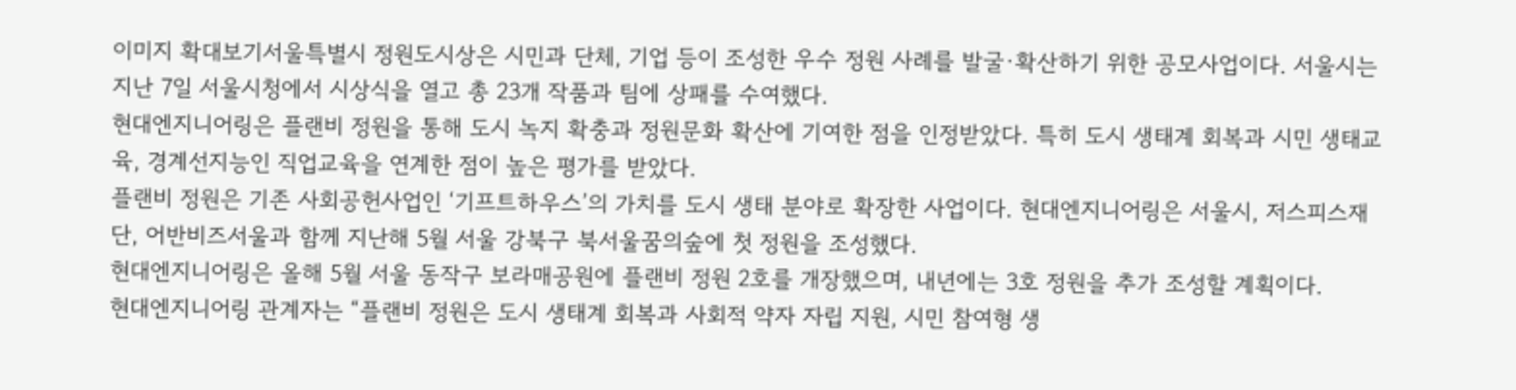이미지 확대보기서울특별시 정원도시상은 시민과 단체, 기업 등이 조성한 우수 정원 사례를 발굴·확산하기 위한 공모사업이다. 서울시는 지난 7일 서울시청에서 시상식을 열고 총 23개 작품과 팀에 상패를 수여했다.
현대엔지니어링은 플랜비 정원을 통해 도시 녹지 확충과 정원문화 확산에 기여한 점을 인정받았다. 특히 도시 생태계 회복과 시민 생태교육, 경계선지능인 직업교육을 연계한 점이 높은 평가를 받았다.
플랜비 정원은 기존 사회공헌사업인 ‘기프트하우스’의 가치를 도시 생태 분야로 확장한 사업이다. 현대엔지니어링은 서울시, 저스피스재단, 어반비즈서울과 함께 지난해 5월 서울 강북구 북서울꿈의숲에 첫 정원을 조성했다.
현대엔지니어링은 올해 5월 서울 동작구 보라매공원에 플랜비 정원 2호를 개장했으며, 내년에는 3호 정원을 추가 조성할 계획이다.
현대엔지니어링 관계자는 “플랜비 정원은 도시 생태계 회복과 사회적 약자 자립 지원, 시민 참여형 생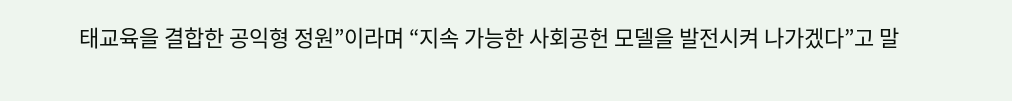태교육을 결합한 공익형 정원”이라며 “지속 가능한 사회공헌 모델을 발전시켜 나가겠다”고 말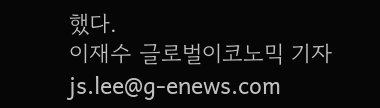했다.
이재수 글로벌이코노믹 기자 js.lee@g-enews.com